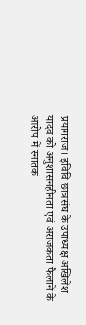प्रयागराज। इविवि छात्रसंघ के उपाध्यक्ष अखिलेश यादव को अनुशासनहीनता एवं अराजकता फैलाने के आरोप में स्नातक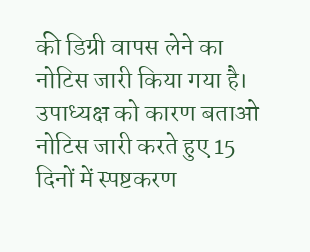की डिग्री वापस लेने का नोटिस जारी किया गया है। उपाध्यक्ष को कारण बताओ नोटिस जारी करते हुए 15 दिनों में स्पष्टकरण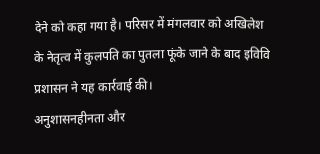देने को कहा गया है। परिसर में मंगलवार को अखिलेश के नेतृत्व में कुलपति का पुतला फूंके जाने के बाद इविवि प्रशासन ने यह कार्रवाई की।
अनुशासनहीनता और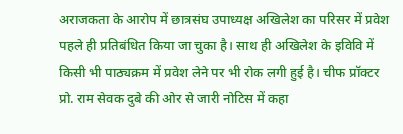अराजकता के आरोप में छात्रसंघ उपाध्यक्ष अखिलेश का परिसर में प्रवेश पहले ही प्रतिबंधित किया जा चुका है। साथ ही अखिलेश के इविवि में किसी भी पाठ्यक्रम में प्रवेश लेने पर भी रोक लगी हुई है। चीफ प्रॉक्टर प्रो. राम सेवक दुबे की ओर से जारी नोटिस में कहा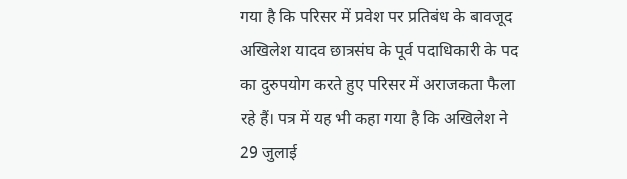गया है कि परिसर में प्रवेश पर प्रतिबंध के बावजूद अखिलेश यादव छात्रसंघ के पूर्व पदाधिकारी के पद का दुरुपयोग करते हुए परिसर में अराजकता फैला रहे हैं। पत्र में यह भी कहा गया है कि अखिलेश ने 29 जुलाई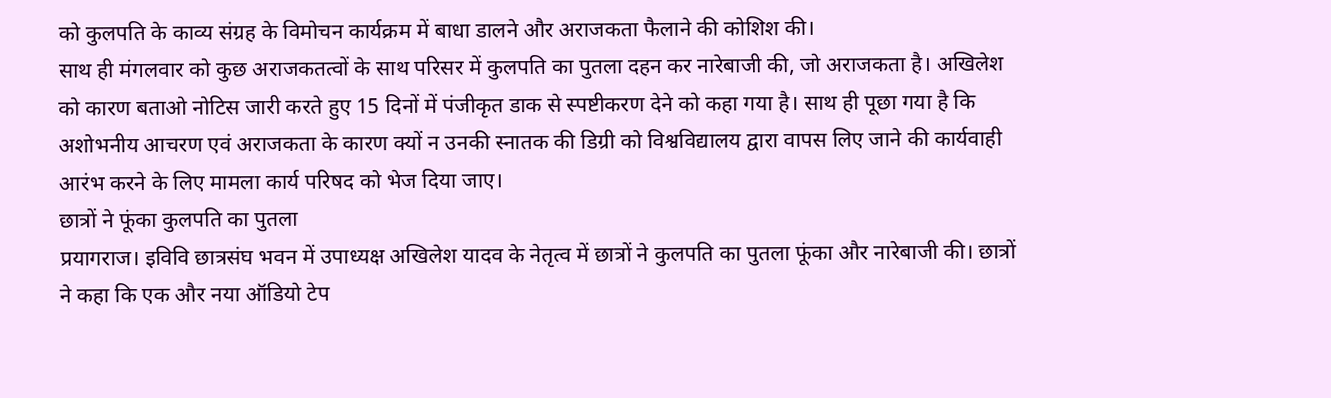को कुलपति के काव्य संग्रह के विमोचन कार्यक्रम में बाधा डालने और अराजकता फैलाने की कोशिश की।
साथ ही मंगलवार को कुछ अराजकतत्वों के साथ परिसर में कुलपति का पुतला दहन कर नारेबाजी की, जो अराजकता है। अखिलेश को कारण बताओ नोटिस जारी करते हुए 15 दिनों में पंजीकृत डाक से स्पष्टीकरण देने को कहा गया है। साथ ही पूछा गया है कि अशोभनीय आचरण एवं अराजकता के कारण क्यों न उनकी स्नातक की डिग्री को विश्वविद्यालय द्वारा वापस लिए जाने की कार्यवाही आरंभ करने के लिए मामला कार्य परिषद को भेज दिया जाए।
छात्रों ने फूंका कुलपति का पुतला
प्रयागराज। इविवि छात्रसंघ भवन में उपाध्यक्ष अखिलेश यादव के नेतृत्व में छात्रों ने कुलपति का पुतला फूंका और नारेबाजी की। छात्रों ने कहा कि एक और नया ऑडियो टेप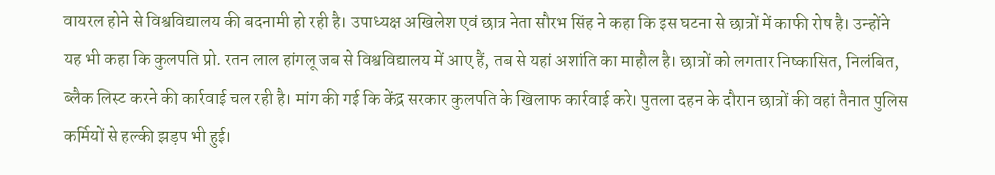वायरल होने से विश्वविद्यालय की बदनामी हो रही है। उपाध्यक्ष अखिलेश एवं छात्र नेता सौरभ सिंह ने कहा कि इस घटना से छात्रों में काफी रोष है। उन्होंने यह भी कहा कि कुलपति प्रो. रतन लाल हांगलू जब से विश्वविद्यालय में आए हैं, तब से यहां अशांति का माहौल है। छात्रों को लगतार निष्कासित, निलंबित, ब्लैक लिस्ट करने की कार्रवाई चल रही है। मांग की गई कि केंद्र सरकार कुलपति के खिलाफ कार्रवाई करे। पुतला दहन के दौरान छात्रों की वहां तैनात पुलिस कर्मियों से हल्की झड़प भी हुई।